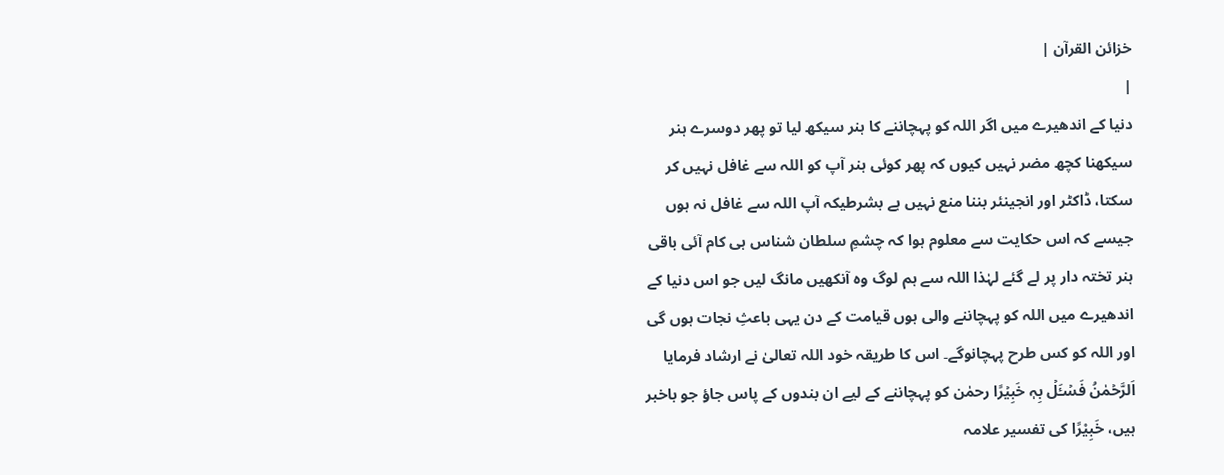خزائن القرآن |
|
دنیا کے اندھیرے میں اگر اللہ کو پہچاننے کا ہنر سیکھ لیا تو پھر دوسرے ہنر سیکھنا کچھ مضر نہیں کیوں کہ پھر کوئی ہنر آپ کو اللہ سے غافل نہیں کر سکتا، ڈاکٹر اور انجینئر بننا منع نہیں ہے بشرطیکہ آپ اللہ سے غافل نہ ہوں جیسے کہ اس حکایت سے معلوم ہوا کہ چشمِ سلطان شناس ہی کام آئی باقی ہنر تختہ دار پر لے گئے لہٰذا اللہ سے ہم لوگ وہ آنکھیں مانگ لیں جو اس دنیا کے اندھیرے میں اللہ کو پہچاننے والی ہوں قیامت کے دن یہی باعثِ نجات ہوں گی اور اللہ کو کس طرح پہچانوگے۔ اس کا طریقہ خود اللہ تعالیٰ نے ارشاد فرمایا اَلرَّحۡمٰنُ فَسۡـَٔلۡ بِہٖ خَبِیۡرًا رحمٰن کو پہچاننے کے لیے ان بندوں کے پاس جاؤ جو باخبر ہیں، خَبِیْرًا کی تفسیر علامہ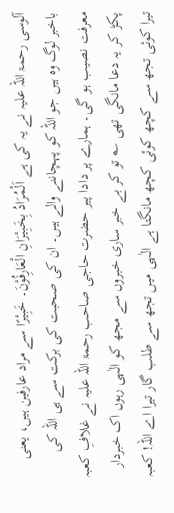آلوسی رحمۃ اللہ علیہ نے یہ کی ہے اَلْمُرَادُ بِخَبِیْرَانِ الْعَارِفُوْنَ۔ خَبِیْرًا سے مراد عارفین ہیں، یعنی باخبر لوگ وہ ہیں جو اللہ کو پہچاننے والے ہیں۔ ان کی صحبت کی برکت سے ہی اللہ کی معرفت نصیب ہو گی۔ ہمارے پر دادا پیر حضرت حاجی صاحب رحمۃ اللہ علیہ نے غلافِ کعبہ پکڑ کر یہ دعا مانگی تھی ؎ تو کر بے خبر ساری خبروں سے مجھ کو الٰہی رہوں اک خبردار تیرا کوئی تجھ سے کچھ کوئی کچھ مانگتا ہے الٰہی میں تجھ سے طلب گار تیرا اے اللہ! کعبہ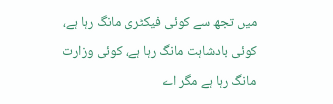میں تجھ سے کوئی فیکٹری مانگ رہا ہے، کوئی بادشاہت مانگ رہا ہے، کوئی وزارت مانگ رہا ہے مگر اے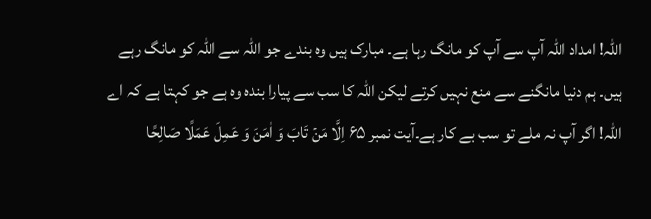اللہ! امداد اللہ آپ سے آپ کو مانگ رہا ہے۔ مبارک ہیں وہ بندے جو اللہ سے اللہ کو مانگ رہے ہیں۔ ہم دنیا مانگنے سے منع نہیں کرتے لیکن اللہ کا سب سے پیارا بندہ وہ ہے جو کہتا ہے کہ اے اللہ! اگر آپ نہ ملے تو سب بے کار ہے۔آیت نمبر ۶۵ اِلَّا مَنۡ تَابَ وَ اٰمَنَ وَ عَمِلَ عَمَلًا صَالِحًا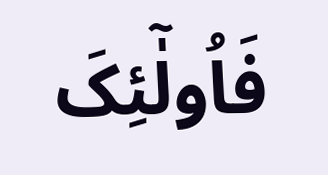فَاُولٰٓئِکَ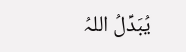یُبَدِّلُ اللہُ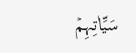سَیِّاٰتِہِمۡ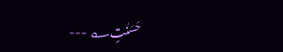حَسَنٰتٍ؎ ---